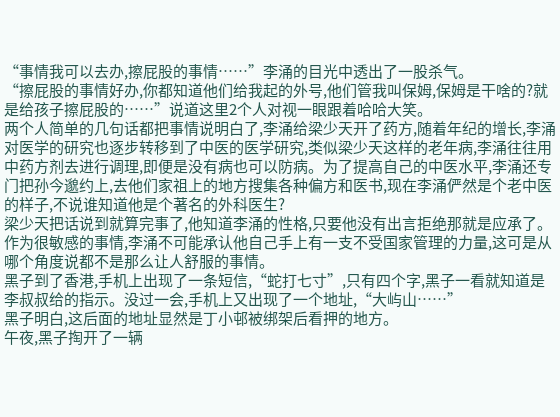“事情我可以去办,擦屁股的事情……”李涌的目光中透出了一股杀气。
“擦屁股的事情好办,你都知道他们给我起的外号,他们管我叫保姆,保姆是干啥的?就是给孩子擦屁股的……”说道这里2个人对视一眼跟着哈哈大笑。
两个人简单的几句话都把事情说明白了,李涌给梁少天开了药方,随着年纪的增长,李涌对医学的研究也逐步转移到了中医的医学研究,类似梁少天这样的老年病,李涌往往用中药方剂去进行调理,即便是没有病也可以防病。为了提高自己的中医水平,李涌还专门把孙今邈约上,去他们家祖上的地方搜集各种偏方和医书,现在李涌俨然是个老中医的样子,不说谁知道他是个著名的外科医生?
梁少天把话说到就算完事了,他知道李涌的性格,只要他没有出言拒绝那就是应承了。作为很敏感的事情,李涌不可能承认他自己手上有一支不受国家管理的力量,这可是从哪个角度说都不是那么让人舒服的事情。
黑子到了香港,手机上出现了一条短信,“蛇打七寸”,只有四个字,黑子一看就知道是李叔叔给的指示。没过一会,手机上又出现了一个地址,“大屿山……”
黑子明白,这后面的地址显然是丁小邨被绑架后看押的地方。
午夜,黑子掏开了一辆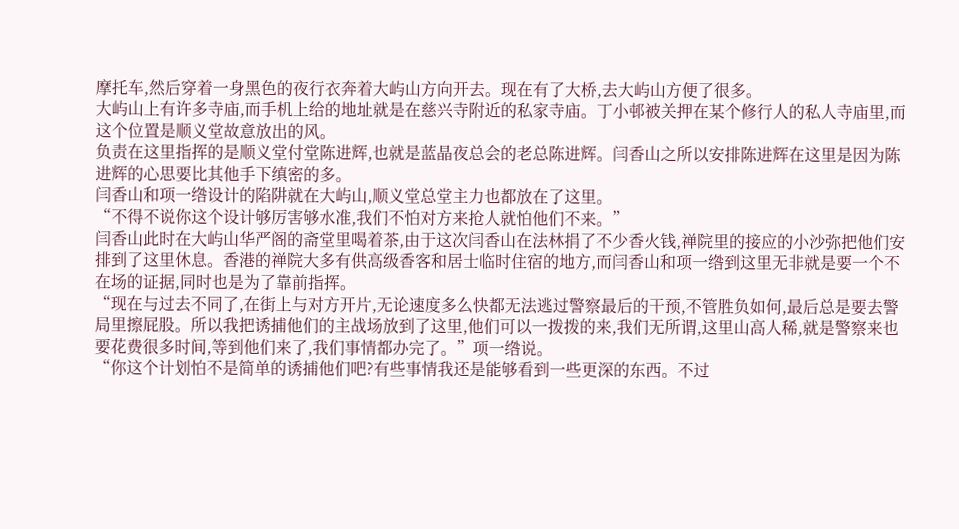摩托车,然后穿着一身黑色的夜行衣奔着大屿山方向开去。现在有了大桥,去大屿山方便了很多。
大屿山上有许多寺庙,而手机上给的地址就是在慈兴寺附近的私家寺庙。丁小邨被关押在某个修行人的私人寺庙里,而这个位置是顺义堂故意放出的风。
负责在这里指挥的是顺义堂付堂陈进辉,也就是蓝晶夜总会的老总陈进辉。闫香山之所以安排陈进辉在这里是因为陈进辉的心思要比其他手下缜密的多。
闫香山和项一绺设计的陷阱就在大屿山,顺义堂总堂主力也都放在了这里。
“不得不说你这个设计够厉害够水准,我们不怕对方来抢人就怕他们不来。”
闫香山此时在大屿山华严阁的斋堂里喝着茶,由于这次闫香山在法林捐了不少香火钱,禅院里的接应的小沙弥把他们安排到了这里休息。香港的禅院大多有供高级香客和居士临时住宿的地方,而闫香山和项一绺到这里无非就是要一个不在场的证据,同时也是为了靠前指挥。
“现在与过去不同了,在街上与对方开片,无论速度多么快都无法逃过警察最后的干预,不管胜负如何,最后总是要去警局里擦屁股。所以我把诱捕他们的主战场放到了这里,他们可以一拨拨的来,我们无所谓,这里山高人稀,就是警察来也要花费很多时间,等到他们来了,我们事情都办完了。”项一绺说。
“你这个计划怕不是简单的诱捕他们吧?有些事情我还是能够看到一些更深的东西。不过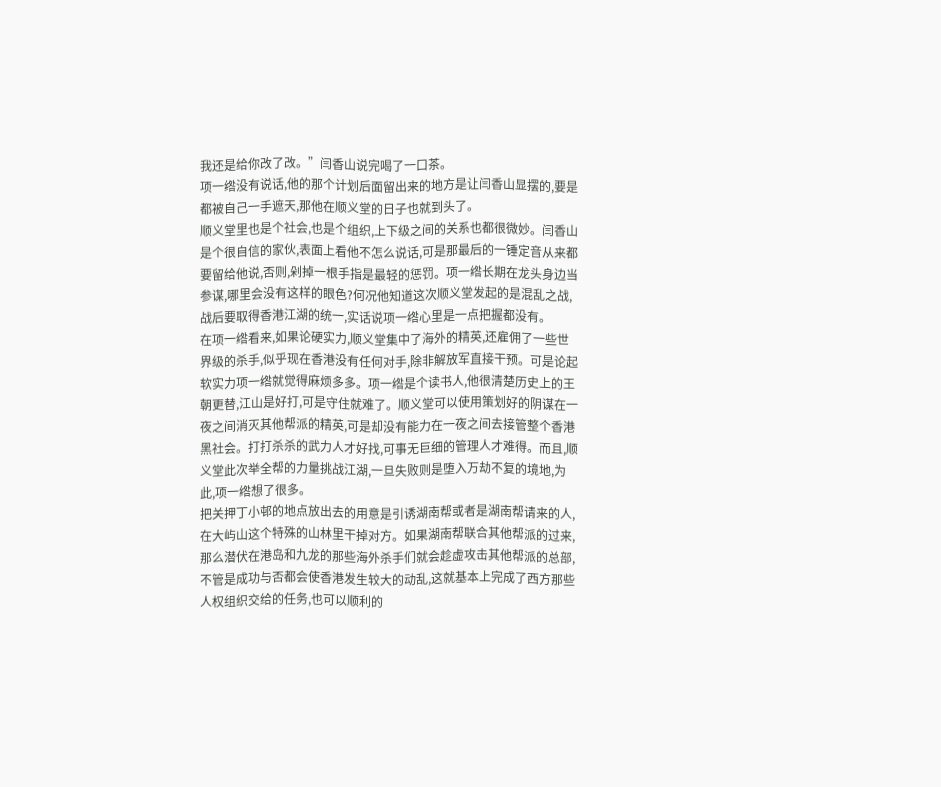我还是给你改了改。”闫香山说完喝了一口茶。
项一绺没有说话,他的那个计划后面留出来的地方是让闫香山显摆的,要是都被自己一手遮天,那他在顺义堂的日子也就到头了。
顺义堂里也是个社会,也是个组织,上下级之间的关系也都很微妙。闫香山是个很自信的家伙,表面上看他不怎么说话,可是那最后的一锤定音从来都要留给他说,否则,剁掉一根手指是最轻的惩罚。项一绺长期在龙头身边当参谋,哪里会没有这样的眼色?何况他知道这次顺义堂发起的是混乱之战,战后要取得香港江湖的统一,实话说项一绺心里是一点把握都没有。
在项一绺看来,如果论硬实力,顺义堂集中了海外的精英,还雇佣了一些世界级的杀手,似乎现在香港没有任何对手,除非解放军直接干预。可是论起软实力项一绺就觉得麻烦多多。项一绺是个读书人,他很清楚历史上的王朝更替,江山是好打,可是守住就难了。顺义堂可以使用策划好的阴谋在一夜之间消灭其他帮派的精英,可是却没有能力在一夜之间去接管整个香港黑社会。打打杀杀的武力人才好找,可事无巨细的管理人才难得。而且,顺义堂此次举全帮的力量挑战江湖,一旦失败则是堕入万劫不复的境地,为此,项一绺想了很多。
把关押丁小邨的地点放出去的用意是引诱湖南帮或者是湖南帮请来的人,在大屿山这个特殊的山林里干掉对方。如果湖南帮联合其他帮派的过来,那么潜伏在港岛和九龙的那些海外杀手们就会趁虚攻击其他帮派的总部,不管是成功与否都会使香港发生较大的动乱,这就基本上完成了西方那些人权组织交给的任务,也可以顺利的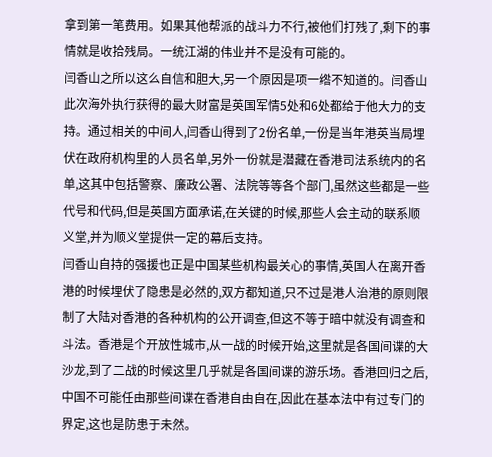拿到第一笔费用。如果其他帮派的战斗力不行,被他们打残了,剩下的事情就是收拾残局。一统江湖的伟业并不是没有可能的。
闫香山之所以这么自信和胆大,另一个原因是项一绺不知道的。闫香山此次海外执行获得的最大财富是英国军情5处和6处都给于他大力的支持。通过相关的中间人,闫香山得到了2份名单,一份是当年港英当局埋伏在政府机构里的人员名单,另外一份就是潜藏在香港司法系统内的名单,这其中包括警察、廉政公署、法院等等各个部门,虽然这些都是一些代号和代码,但是英国方面承诺,在关键的时候,那些人会主动的联系顺义堂,并为顺义堂提供一定的幕后支持。
闫香山自持的强援也正是中国某些机构最关心的事情,英国人在离开香港的时候埋伏了隐患是必然的,双方都知道,只不过是港人治港的原则限制了大陆对香港的各种机构的公开调查,但这不等于暗中就没有调查和斗法。香港是个开放性城市,从一战的时候开始,这里就是各国间谍的大沙龙,到了二战的时候这里几乎就是各国间谍的游乐场。香港回归之后,中国不可能任由那些间谍在香港自由自在,因此在基本法中有过专门的界定,这也是防患于未然。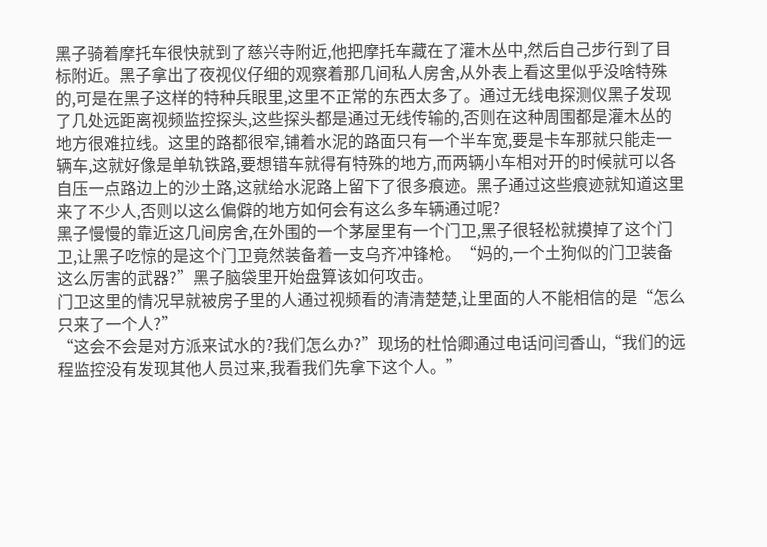黑子骑着摩托车很快就到了慈兴寺附近,他把摩托车藏在了灌木丛中,然后自己步行到了目标附近。黑子拿出了夜视仪仔细的观察着那几间私人房舍,从外表上看这里似乎没啥特殊的,可是在黑子这样的特种兵眼里,这里不正常的东西太多了。通过无线电探测仪黑子发现了几处远距离视频监控探头,这些探头都是通过无线传输的,否则在这种周围都是灌木丛的地方很难拉线。这里的路都很窄,铺着水泥的路面只有一个半车宽,要是卡车那就只能走一辆车,这就好像是单轨铁路,要想错车就得有特殊的地方,而两辆小车相对开的时候就可以各自压一点路边上的沙土路,这就给水泥路上留下了很多痕迹。黑子通过这些痕迹就知道这里来了不少人,否则以这么偏僻的地方如何会有这么多车辆通过呢?
黑子慢慢的靠近这几间房舍,在外围的一个茅屋里有一个门卫,黑子很轻松就摸掉了这个门卫,让黑子吃惊的是这个门卫竟然装备着一支乌齐冲锋枪。“妈的,一个土狗似的门卫装备这么厉害的武器?”黑子脑袋里开始盘算该如何攻击。
门卫这里的情况早就被房子里的人通过视频看的清清楚楚,让里面的人不能相信的是“怎么只来了一个人?”
“这会不会是对方派来试水的?我们怎么办?”现场的杜恰卿通过电话问闫香山,“我们的远程监控没有发现其他人员过来,我看我们先拿下这个人。”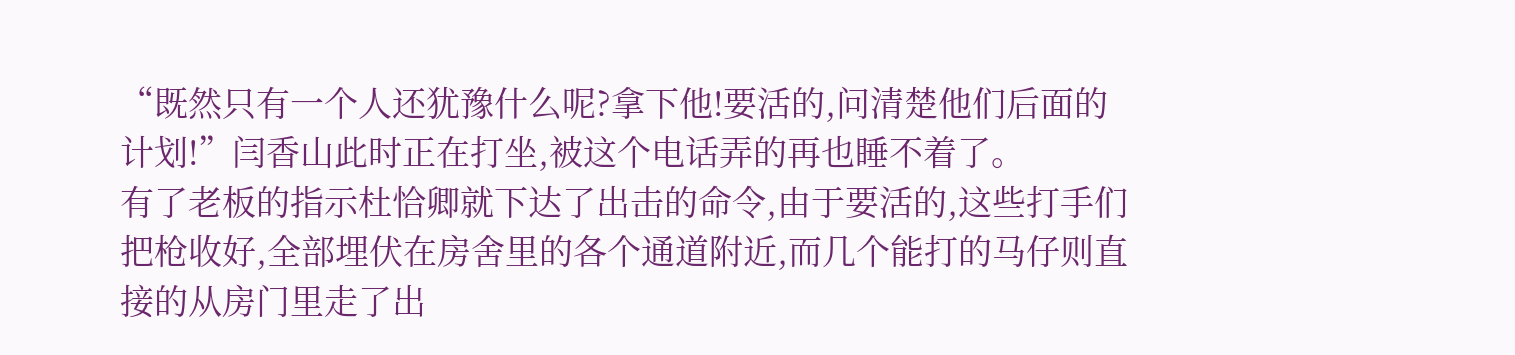“既然只有一个人还犹豫什么呢?拿下他!要活的,问清楚他们后面的计划!”闫香山此时正在打坐,被这个电话弄的再也睡不着了。
有了老板的指示杜恰卿就下达了出击的命令,由于要活的,这些打手们把枪收好,全部埋伏在房舍里的各个通道附近,而几个能打的马仔则直接的从房门里走了出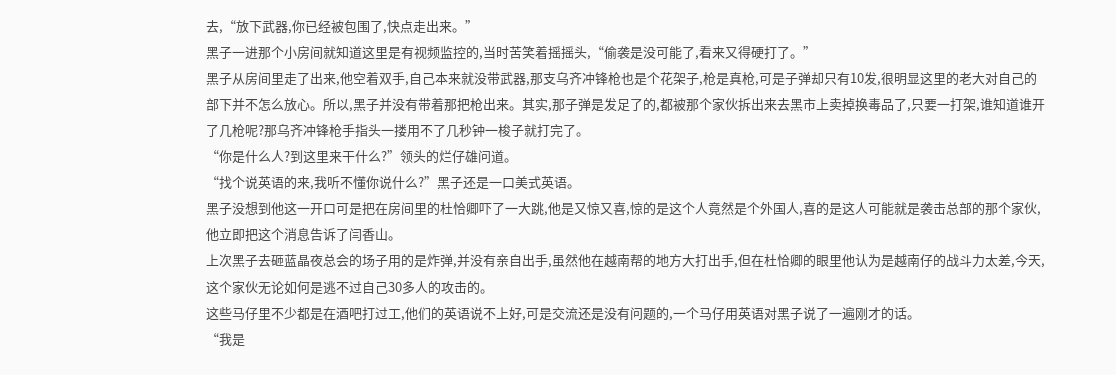去,“放下武器,你已经被包围了,快点走出来。”
黑子一进那个小房间就知道这里是有视频监控的,当时苦笑着摇摇头,“偷袭是没可能了,看来又得硬打了。”
黑子从房间里走了出来,他空着双手,自己本来就没带武器,那支乌齐冲锋枪也是个花架子,枪是真枪,可是子弹却只有10发,很明显这里的老大对自己的部下并不怎么放心。所以,黑子并没有带着那把枪出来。其实,那子弹是发足了的,都被那个家伙拆出来去黑市上卖掉换毒品了,只要一打架,谁知道谁开了几枪呢?那乌齐冲锋枪手指头一搂用不了几秒钟一梭子就打完了。
“你是什么人?到这里来干什么?”领头的烂仔雄问道。
“找个说英语的来,我听不懂你说什么?”黑子还是一口美式英语。
黑子没想到他这一开口可是把在房间里的杜恰卿吓了一大跳,他是又惊又喜,惊的是这个人竟然是个外国人,喜的是这人可能就是袭击总部的那个家伙,他立即把这个消息告诉了闫香山。
上次黑子去砸蓝晶夜总会的场子用的是炸弹,并没有亲自出手,虽然他在越南帮的地方大打出手,但在杜恰卿的眼里他认为是越南仔的战斗力太差,今天,这个家伙无论如何是逃不过自己30多人的攻击的。
这些马仔里不少都是在酒吧打过工,他们的英语说不上好,可是交流还是没有问题的,一个马仔用英语对黑子说了一遍刚才的话。
“我是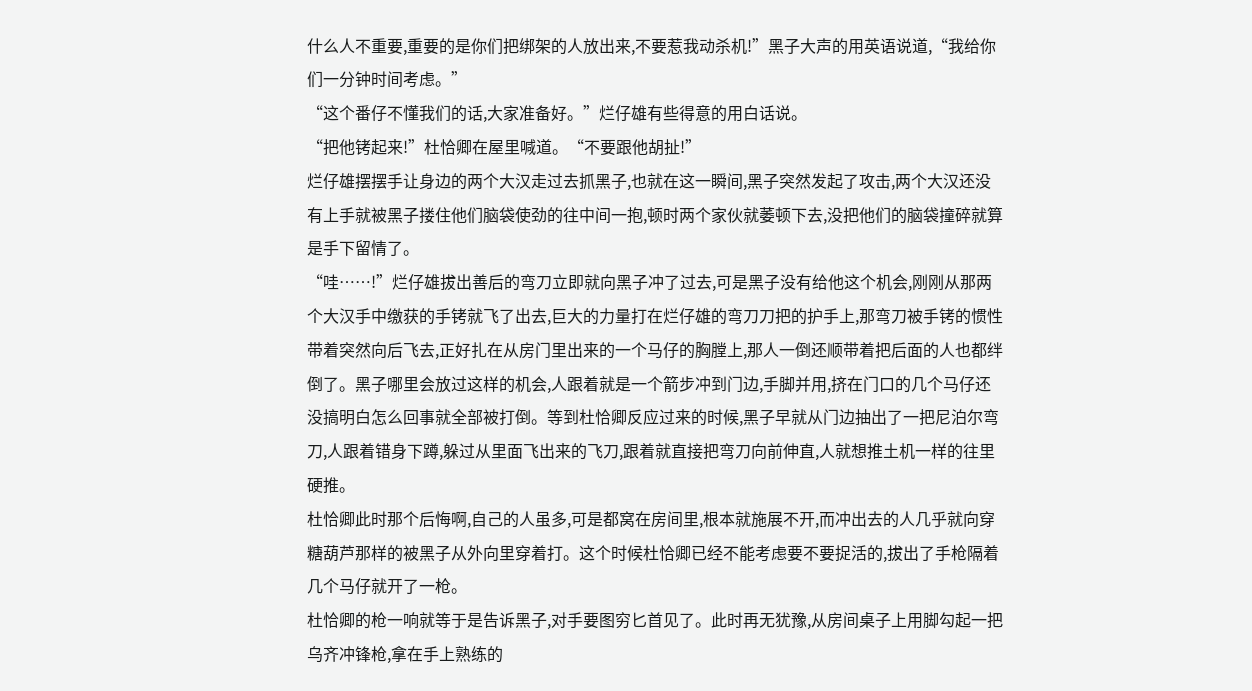什么人不重要,重要的是你们把绑架的人放出来,不要惹我动杀机!”黑子大声的用英语说道,“我给你们一分钟时间考虑。”
“这个番仔不懂我们的话,大家准备好。”烂仔雄有些得意的用白话说。
“把他铐起来!”杜恰卿在屋里喊道。“不要跟他胡扯!”
烂仔雄摆摆手让身边的两个大汉走过去抓黑子,也就在这一瞬间,黑子突然发起了攻击,两个大汉还没有上手就被黑子搂住他们脑袋使劲的往中间一抱,顿时两个家伙就萎顿下去,没把他们的脑袋撞碎就算是手下留情了。
“哇……!”烂仔雄拔出善后的弯刀立即就向黑子冲了过去,可是黑子没有给他这个机会,刚刚从那两个大汉手中缴获的手铐就飞了出去,巨大的力量打在烂仔雄的弯刀刀把的护手上,那弯刀被手铐的惯性带着突然向后飞去,正好扎在从房门里出来的一个马仔的胸膛上,那人一倒还顺带着把后面的人也都绊倒了。黑子哪里会放过这样的机会,人跟着就是一个箭步冲到门边,手脚并用,挤在门口的几个马仔还没搞明白怎么回事就全部被打倒。等到杜恰卿反应过来的时候,黑子早就从门边抽出了一把尼泊尔弯刀,人跟着错身下蹲,躲过从里面飞出来的飞刀,跟着就直接把弯刀向前伸直,人就想推土机一样的往里硬推。
杜恰卿此时那个后悔啊,自己的人虽多,可是都窝在房间里,根本就施展不开,而冲出去的人几乎就向穿糖葫芦那样的被黑子从外向里穿着打。这个时候杜恰卿已经不能考虑要不要捉活的,拔出了手枪隔着几个马仔就开了一枪。
杜恰卿的枪一响就等于是告诉黑子,对手要图穷匕首见了。此时再无犹豫,从房间桌子上用脚勾起一把乌齐冲锋枪,拿在手上熟练的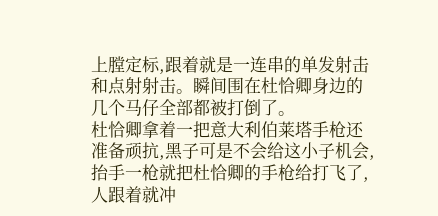上膛定标,跟着就是一连串的单发射击和点射射击。瞬间围在杜恰卿身边的几个马仔全部都被打倒了。
杜恰卿拿着一把意大利伯莱塔手枪还准备顽抗,黑子可是不会给这小子机会,抬手一枪就把杜恰卿的手枪给打飞了,人跟着就冲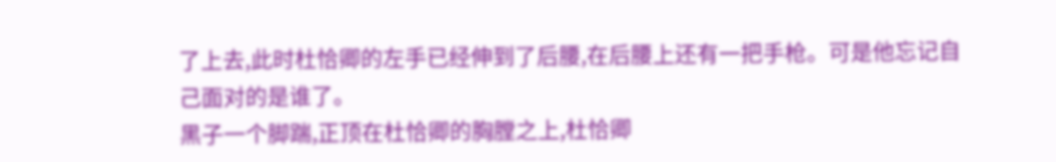了上去,此时杜恰卿的左手已经伸到了后腰,在后腰上还有一把手枪。可是他忘记自己面对的是谁了。
黑子一个脚踹,正顶在杜恰卿的胸膛之上,杜恰卿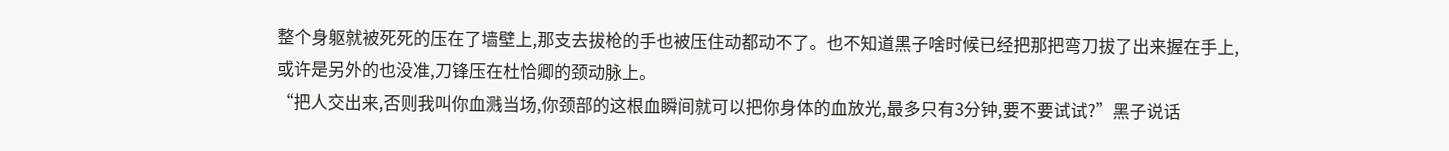整个身躯就被死死的压在了墙壁上,那支去拔枪的手也被压住动都动不了。也不知道黑子啥时候已经把那把弯刀拔了出来握在手上,或许是另外的也没准,刀锋压在杜恰卿的颈动脉上。
“把人交出来,否则我叫你血溅当场,你颈部的这根血瞬间就可以把你身体的血放光,最多只有3分钟,要不要试试?”黑子说话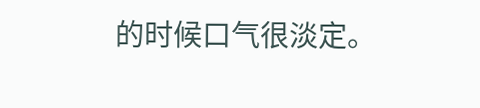的时候口气很淡定。